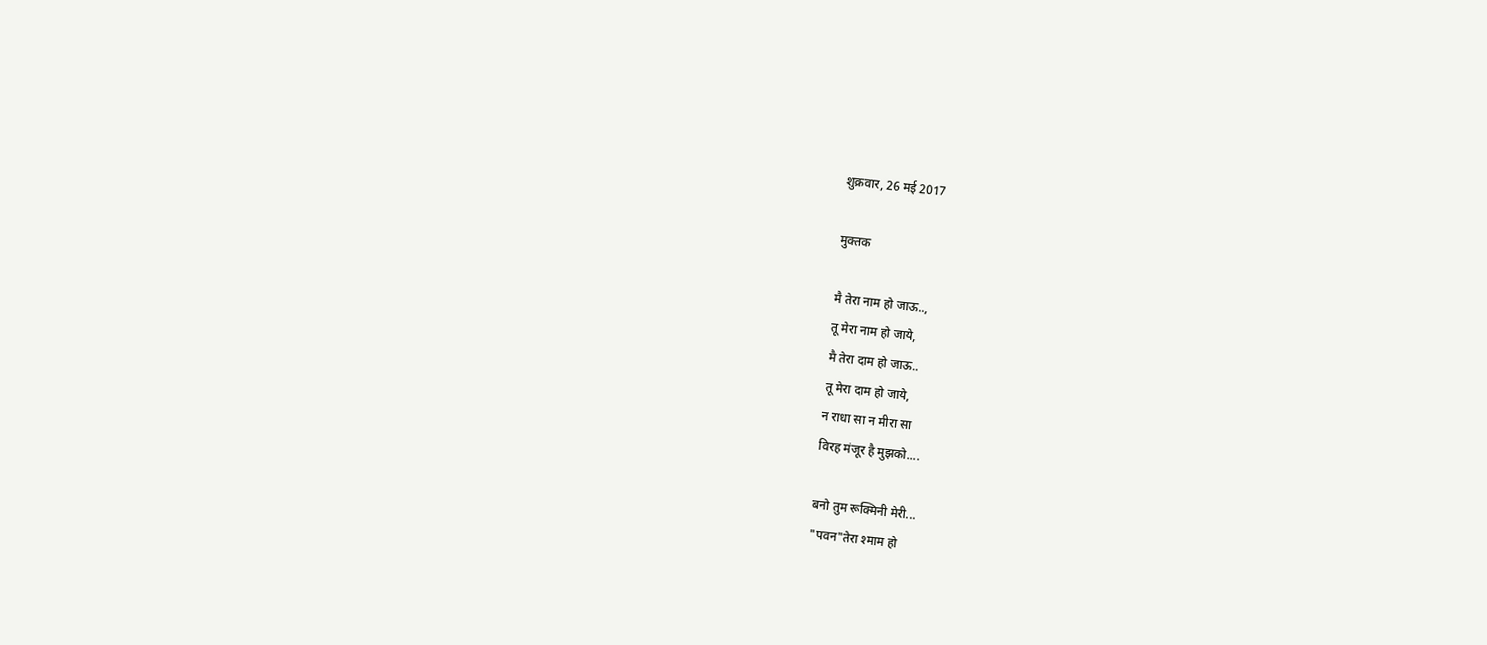शुक्रवार, 26 मई 2017

मुक्तक

मै तेरा नाम हो जाऊ..,
तू मेरा नाम हो जाये,
मै तेरा दाम हो जाऊ..
तू मेरा दाम हो जाये,
न राधा सा न मीरा सा
विरह मंजूर है मुझको....

बनो तुम रूक्मिनी मेरी...
"पवन"तेरा श्माम हो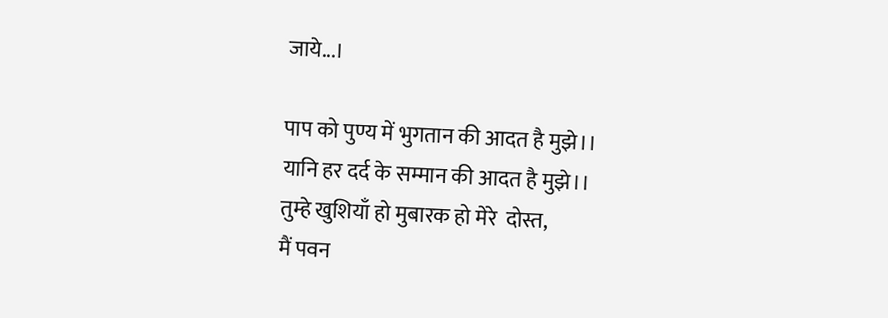जाये...।

पाप को पुण्य में भुगतान की आदत है मुझे।।
यानि हर दर्द के सम्मान की आदत है मुझे।।
तुम्हे खुशियाँ हो मुबारक हो मेरे  दोस्त,
मैं पवन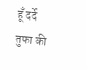हूँ दर्दे तुफा की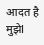आदत है मुझेl